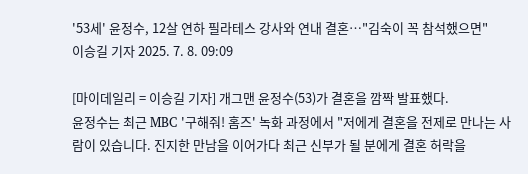'53세' 윤정수, 12살 연하 필라테스 강사와 연내 결혼…"김숙이 꼭 참석했으면"
이승길 기자 2025. 7. 8. 09:09

[마이데일리 = 이승길 기자] 개그맨 윤정수(53)가 결혼을 깜짝 발표했다.
윤정수는 최근 MBC '구해줘! 홈즈' 녹화 과정에서 "저에게 결혼을 전제로 만나는 사람이 있습니다. 진지한 만남을 이어가다 최근 신부가 될 분에게 결혼 허락을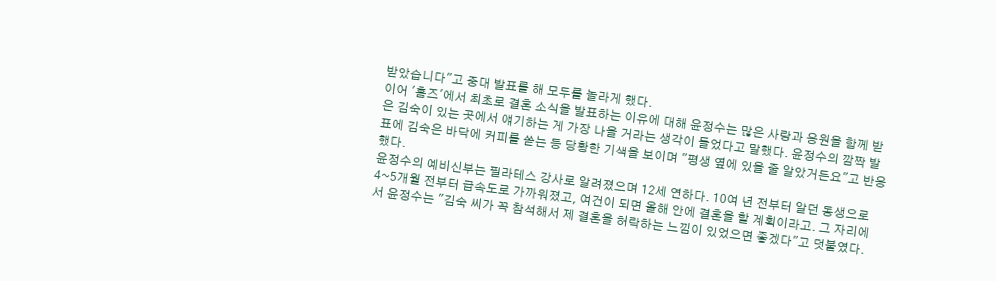받았습니다"고 중대 발표를 해 모두를 놀라게 했다.
이어 '홈즈'에서 최초로 결혼 소식을 발표하는 이유에 대해 윤정수는 많은 사랑과 응원을 함께 받은 김숙이 있는 곳에서 얘기하는 게 가장 나을 거라는 생각이 들었다고 말했다. 윤정수의 깜짝 발표에 김숙은 바닥에 커피를 쏟는 등 당황한 기색을 보이며 "평생 옆에 있을 줄 알았거든요"고 반응했다.
윤정수의 예비신부는 필라테스 강사로 알려졌으며 12세 연하다. 10여 년 전부터 알던 동생으로 4~5개월 전부터 급속도로 가까워졌고, 여건이 되면 올해 안에 결혼을 할 계획이라고. 그 자리에서 윤정수는 "김숙 씨가 꼭 참석해서 제 결혼을 허락하는 느낌이 있었으면 좋겠다"고 덧붙였다.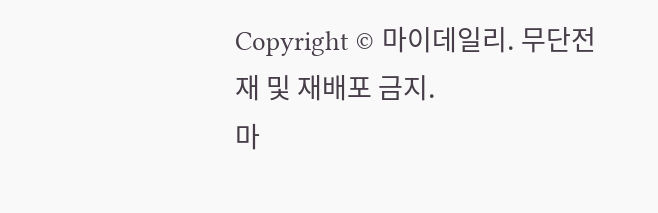Copyright © 마이데일리. 무단전재 및 재배포 금지.
마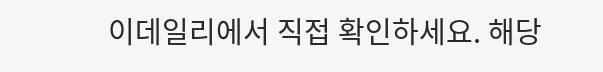이데일리에서 직접 확인하세요. 해당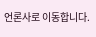언론사로 이동합니다.